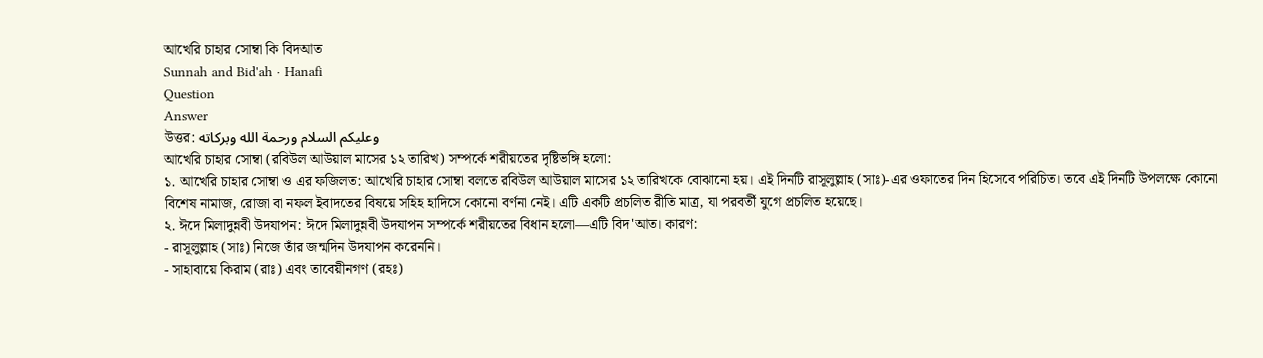আখেরি চাহার সোম্বা কি বিদআত
Sunnah and Bid'ah · Hanafi
Question
Answer
উত্তর: وعليكم السلام ورحمة الله وبركاته
আখেরি চাহার সোম্বা (রবিউল আউয়াল মাসের ১২ তারিখ) সম্পর্কে শরীয়তের দৃষ্টিভঙ্গি হলো:
১. আখেরি চাহার সোম্বা ও এর ফজিলত: আখেরি চাহার সোম্বা বলতে রবিউল আউয়াল মাসের ১২ তারিখকে বোঝানো হয়। এই দিনটি রাসূলুল্লাহ (সাঃ)-এর ওফাতের দিন হিসেবে পরিচিত। তবে এই দিনটি উপলক্ষে কোনো বিশেষ নামাজ, রোজা বা নফল ইবাদতের বিষয়ে সহিহ হাদিসে কোনো বর্ণনা নেই। এটি একটি প্রচলিত রীতি মাত্র, যা পরবর্তী যুগে প্রচলিত হয়েছে।
২. ঈদে মিলাদুন্নবী উদযাপন: ঈদে মিলাদুন্নবী উদযাপন সম্পর্কে শরীয়তের বিধান হলো—এটি বিদ'আত। কারণ:
- রাসূলুল্লাহ (সাঃ) নিজে তাঁর জন্মদিন উদযাপন করেননি।
- সাহাবায়ে কিরাম (রাঃ) এবং তাবেয়ীনগণ (রহঃ)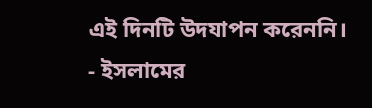এই দিনটি উদযাপন করেননি।
- ইসলামের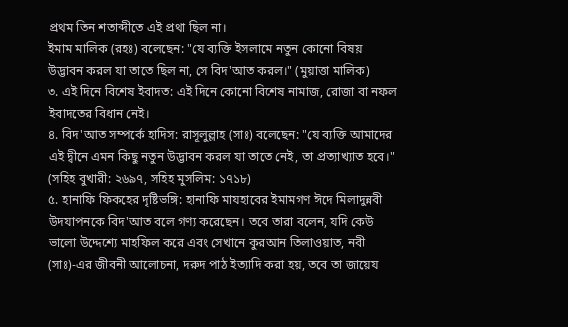প্রথম তিন শতাব্দীতে এই প্রথা ছিল না।
ইমাম মালিক (রহঃ) বলেছেন: "যে ব্যক্তি ইসলামে নতুন কোনো বিষয় উদ্ভাবন করল যা তাতে ছিল না, সে বিদ'আত করল।" (মুয়াত্তা মালিক)
৩. এই দিনে বিশেষ ইবাদত: এই দিনে কোনো বিশেষ নামাজ, রোজা বা নফল ইবাদতের বিধান নেই।
৪. বিদ'আত সম্পর্কে হাদিস: রাসূলুল্লাহ (সাঃ) বলেছেন: "যে ব্যক্তি আমাদের এই দ্বীনে এমন কিছু নতুন উদ্ভাবন করল যা তাতে নেই, তা প্রত্যাখ্যাত হবে।" (সহিহ বুখারী: ২৬৯৭, সহিহ মুসলিম: ১৭১৮)
৫. হানাফি ফিকহের দৃষ্টিভঙ্গি: হানাফি মাযহাবের ইমামগণ ঈদে মিলাদুন্নবী উদযাপনকে বিদ'আত বলে গণ্য করেছেন। তবে তারা বলেন, যদি কেউ ভালো উদ্দেশ্যে মাহফিল করে এবং সেখানে কুরআন তিলাওয়াত, নবী (সাঃ)-এর জীবনী আলোচনা, দরুদ পাঠ ইত্যাদি করা হয়, তবে তা জায়েয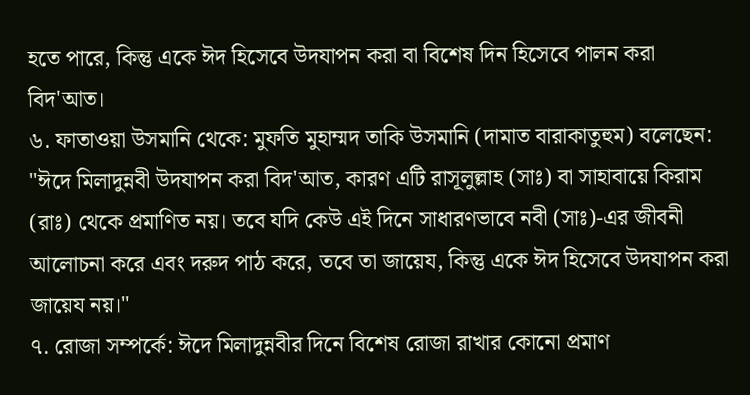হতে পারে, কিন্তু একে ঈদ হিসেবে উদযাপন করা বা বিশেষ দিন হিসেবে পালন করা বিদ'আত।
৬. ফাতাওয়া উসমানি থেকে: মুফতি মুহাম্মদ তাকি উসমানি (দামাত বারাকাতুহুম) বলেছেন: "ঈদে মিলাদুন্নবী উদযাপন করা বিদ'আত, কারণ এটি রাসূলুল্লাহ (সাঃ) বা সাহাবায়ে কিরাম (রাঃ) থেকে প্রমাণিত নয়। তবে যদি কেউ এই দিনে সাধারণভাবে নবী (সাঃ)-এর জীবনী আলোচনা করে এবং দরুদ পাঠ করে, তবে তা জায়েয, কিন্তু একে ঈদ হিসেবে উদযাপন করা জায়েয নয়।"
৭. রোজা সম্পর্কে: ঈদে মিলাদুন্নবীর দিনে বিশেষ রোজা রাখার কোনো প্রমাণ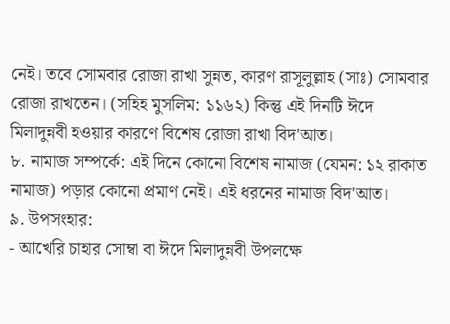নেই। তবে সোমবার রোজা রাখা সুন্নত, কারণ রাসূলুল্লাহ (সাঃ) সোমবার রোজা রাখতেন। (সহিহ মুসলিম: ১১৬২) কিন্তু এই দিনটি ঈদে মিলাদুন্নবী হওয়ার কারণে বিশেষ রোজা রাখা বিদ'আত।
৮. নামাজ সম্পর্কে: এই দিনে কোনো বিশেষ নামাজ (যেমন: ১২ রাকাত নামাজ) পড়ার কোনো প্রমাণ নেই। এই ধরনের নামাজ বিদ'আত।
৯. উপসংহার:
- আখেরি চাহার সোম্বা বা ঈদে মিলাদুন্নবী উপলক্ষে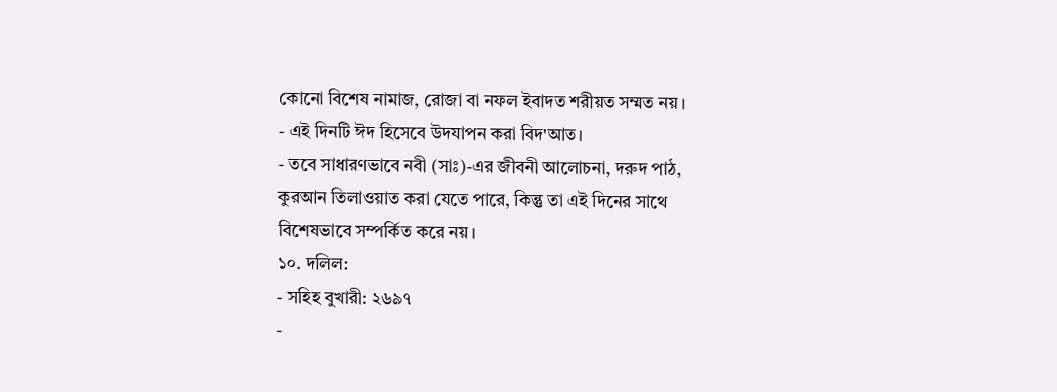কোনো বিশেষ নামাজ, রোজা বা নফল ইবাদত শরীয়ত সম্মত নয়।
- এই দিনটি ঈদ হিসেবে উদযাপন করা বিদ'আত।
- তবে সাধারণভাবে নবী (সাঃ)-এর জীবনী আলোচনা, দরুদ পাঠ, কুরআন তিলাওয়াত করা যেতে পারে, কিন্তু তা এই দিনের সাথে বিশেষভাবে সম্পর্কিত করে নয়।
১০. দলিল:
- সহিহ বুখারী: ২৬৯৭
-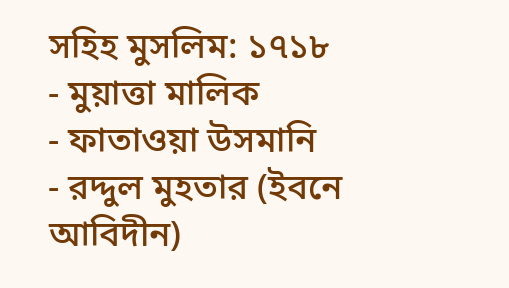সহিহ মুসলিম: ১৭১৮
- মুয়াত্তা মালিক
- ফাতাওয়া উসমানি
- রদ্দুল মুহতার (ইবনে আবিদীন)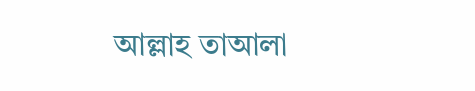আল্লাহ তাআলা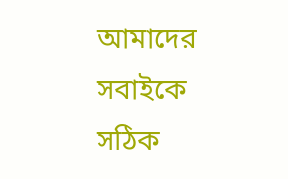আমাদের সবাইকে সঠিক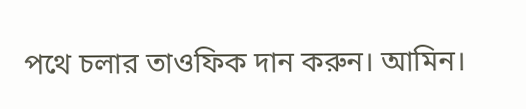পথে চলার তাওফিক দান করুন। আমিন।